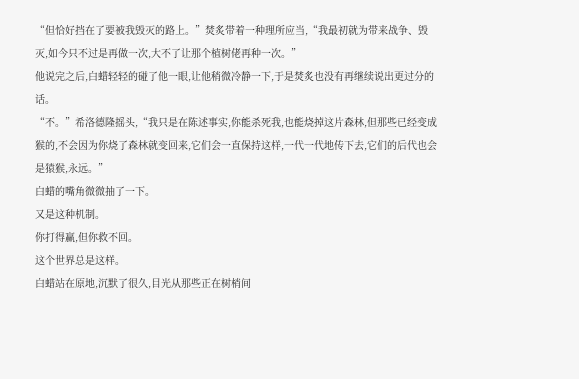“但恰好挡在了要被我毁灭的路上。”焚炙带着一种理所应当,“我最初就为带来战争、毁灭,如今只不过是再做一次,大不了让那个植树佬再种一次。”
他说完之后,白蜡轻轻的碰了他一眼,让他稍微冷静一下,于是焚炙也没有再继续说出更过分的话。
“不。”希洛德隆摇头,“我只是在陈述事实,你能杀死我,也能烧掉这片森林,但那些已经变成猴的,不会因为你烧了森林就变回来,它们会一直保持这样,一代一代地传下去,它们的后代也会是猿猴,永远。”
白蜡的嘴角微微抽了一下。
又是这种机制。
你打得赢,但你救不回。
这个世界总是这样。
白蜡站在原地,沉默了很久,目光从那些正在树梢间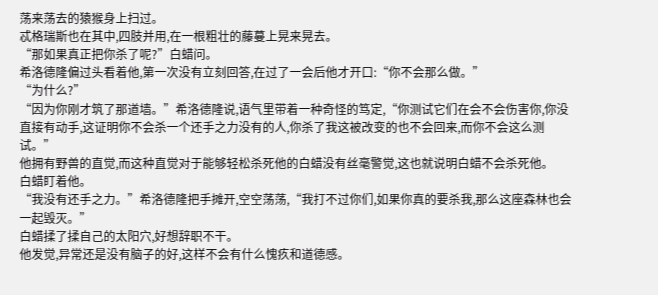荡来荡去的猿猴身上扫过。
忒格瑞斯也在其中,四肢并用,在一根粗壮的藤蔓上晃来晃去。
“那如果真正把你杀了呢?”白蜡问。
希洛德隆偏过头看着他,第一次没有立刻回答,在过了一会后他才开口:“你不会那么做。”
“为什么?”
“因为你刚才筑了那道墙。”希洛德隆说,语气里带着一种奇怪的笃定,“你测试它们在会不会伤害你,你没直接有动手,这证明你不会杀一个还手之力没有的人,你杀了我这被改变的也不会回来,而你不会这么测试。”
他拥有野兽的直觉,而这种直觉对于能够轻松杀死他的白蜡没有丝毫警觉,这也就说明白蜡不会杀死他。
白蜡盯着他。
“我没有还手之力。”希洛德隆把手摊开,空空荡荡,“我打不过你们,如果你真的要杀我,那么这座森林也会一起毁灭。”
白蜡揉了揉自己的太阳穴,好想辞职不干。
他发觉,异常还是没有脑子的好,这样不会有什么愧疚和道德感。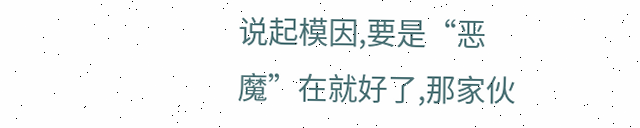说起模因,要是“恶魔”在就好了,那家伙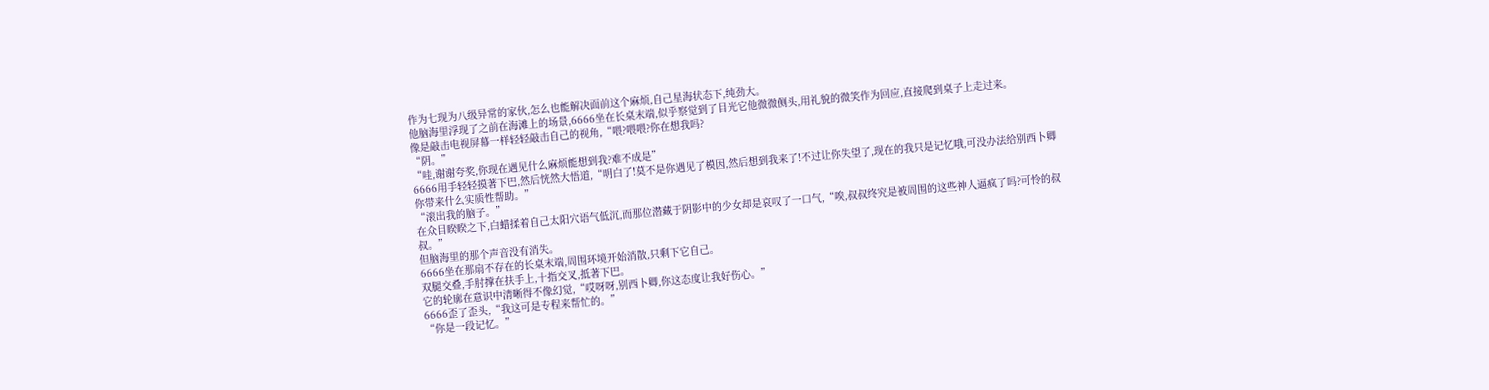作为七现为八级异常的家伙,怎么也能解决面前这个麻烦,自己星海状态下,纯劲大。
他脑海里浮现了之前在海滩上的场景,6666坐在长桌末端,似乎察觉到了目光它他微微侧头,用礼貌的微笑作为回应,直接爬到桌子上走过来。
像是敲击电视屏幕一样轻轻敲击自己的视角,“喂?喂喂?你在想我吗?
“阴。”
“哇,谢谢夸奖,你现在遇见什么麻烦能想到我?难不成是”
6666用手轻轻摸著下巴,然后恍然大悟道,“明白了!莫不是你遇见了模因,然后想到我来了!不过让你失望了,现在的我只是记忆哦,可没办法给别西卜卿你带来什么实质性帮助。”
“滚出我的脑子。”
在众目睽睽之下,白蜡揉着自己太阳穴语气低沉,而那位潜藏于阴影中的少女却是哀叹了一口气,“唉,叔叔终究是被周围的这些神人逼疯了吗?可怜的叔叔。”
但脑海里的那个声音没有消失。
6666坐在那扇不存在的长桌末端,周围环境开始消散,只剩下它自己。
双腿交叠,手肘撑在扶手上,十指交叉,抵著下巴。
它的轮廓在意识中清晰得不像幻觉,“哎呀呀,别西卜卿,你这态度让我好伤心。”
6666歪了歪头,“我这可是专程来帮忙的。”
“你是一段记忆。”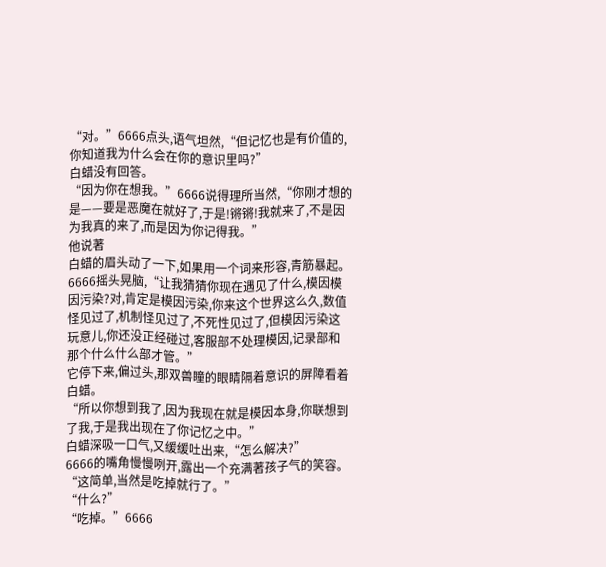“对。”6666点头,语气坦然,“但记忆也是有价值的,你知道我为什么会在你的意识里吗?”
白蜡没有回答。
“因为你在想我。”6666说得理所当然,“你刚才想的是——要是恶魔在就好了,于是!锵锵!我就来了,不是因为我真的来了,而是因为你记得我。”
他说著
白蜡的眉头动了一下,如果用一个词来形容,青筋暴起。
6666摇头晃脑,“让我猜猜你现在遇见了什么,模因模因污染?对,肯定是模因污染,你来这个世界这么久,数值怪见过了,机制怪见过了,不死性见过了,但模因污染这玩意儿,你还没正经碰过,客服部不处理模因,记录部和那个什么什么部才管。”
它停下来,偏过头,那双兽瞳的眼睛隔着意识的屏障看着白蜡。
“所以你想到我了,因为我现在就是模因本身,你联想到了我,于是我出现在了你记忆之中。”
白蜡深吸一口气,又缓缓吐出来,“怎么解决?”
6666的嘴角慢慢咧开,露出一个充满著孩子气的笑容。
“这简单,当然是吃掉就行了。”
“什么?”
“吃掉。”6666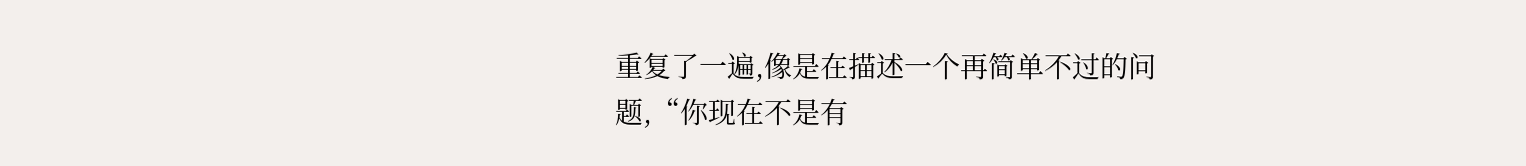重复了一遍,像是在描述一个再简单不过的问题,“你现在不是有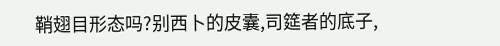鞘翅目形态吗?别西卜的皮囊,司筵者的底子,